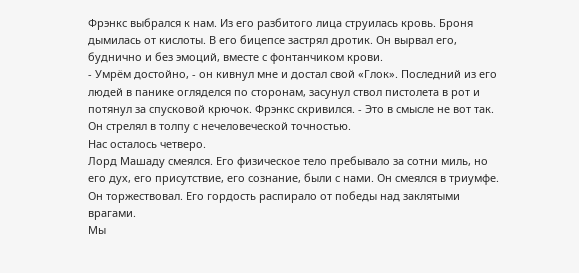Фрэнкс выбрался к нам. Из его разбитого лица струилась кровь. Броня дымилась от кислоты. В его бицепсе застрял дротик. Он вырвал его, буднично и без эмоций, вместе с фонтанчиком крови.
- Умрём достойно, - он кивнул мне и достал свой «Глок». Последний из его людей в панике огляделся по сторонам, засунул ствол пистолета в рот и потянул за спусковой крючок. Фрэнкс скривился. - Это в смысле не вот так.
Он стрелял в толпу с нечеловеческой точностью.
Нас осталось четверо.
Лорд Машаду смеялся. Его физическое тело пребывало за сотни миль, но его дух, его присутствие, его сознание, были с нами. Он смеялся в триумфе. Он торжествовал. Его гордость распирало от победы над заклятыми врагами.
Мы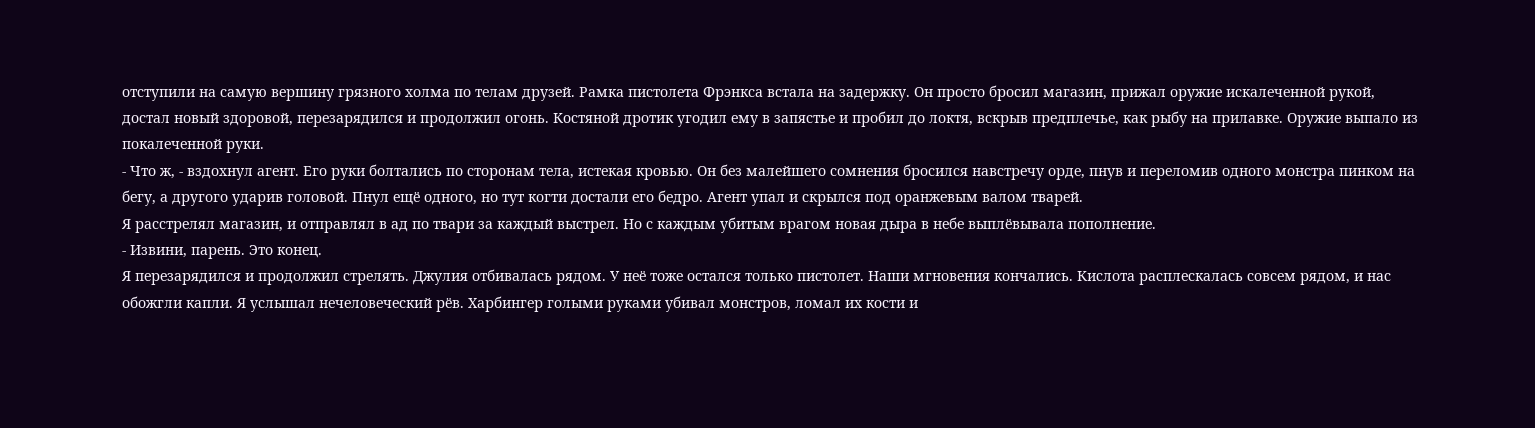отступили на самую вершину грязного холма по телам друзей. Рамка пистолета Фрэнкса встала на задержку. Он просто бросил магазин, прижал оружие искалеченной рукой, достал новый здоровой, перезарядился и продолжил огонь. Костяной дротик угодил ему в запястье и пробил до локтя, вскрыв предплечье, как рыбу на прилавке. Оружие выпало из покалеченной руки.
- Что ж, - вздохнул агент. Его руки болтались по сторонам тела, истекая кровью. Он без малейшего сомнения бросился навстречу орде, пнув и переломив одного монстра пинком на бегу, а другого ударив головой. Пнул ещё одного, но тут когти достали его бедро. Агент упал и скрылся под оранжевым валом тварей.
Я расстрелял магазин, и отправлял в ад по твари за каждый выстрел. Но с каждым убитым врагом новая дыра в небе выплёвывала пополнение.
- Извини, парень. Это конец.
Я перезарядился и продолжил стрелять. Джулия отбивалась рядом. У неё тоже остался только пистолет. Наши мгновения кончались. Кислота расплескалась совсем рядом, и нас обожгли капли. Я услышал нечеловеческий рёв. Харбингер голыми руками убивал монстров, ломал их кости и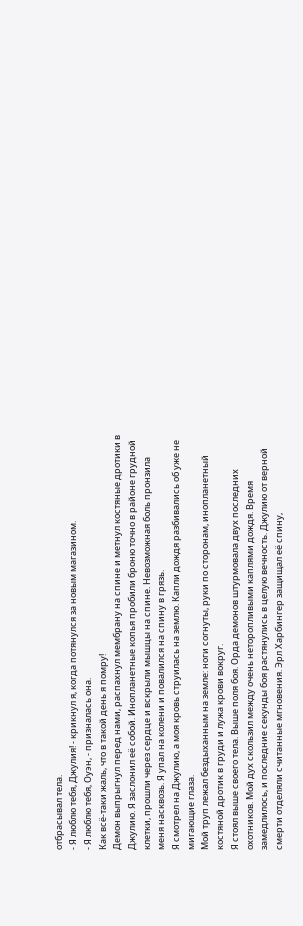отбрасывал тела.
- Я люблю тебя, Джулия! - крикнул я, когда потянулся за новым магазином.
- Я люблю тебя, Оуэн, - призналась она.
Как всё-таки жаль, что в такой день я помру!
Демон выпрыгнул перед нами, распахнул мембрану на спине и метнул костяные дротики в Джулию. Я заслонил её собой. Инопланетные копья пробили броню точно в районе грудной клетки, прошли через сердце и вскрыли мышцы на спине. Невозможная боль пронзила меня насквозь. Я упал на колени и повалился на спину в грязь.
Я смотрел на Джулию, а моя кровь струилась на землю. Капли дождя разбивались об уже не мигающие глаза.
Мой труп лежал бездыханным на земле: ноги согнуты, руки по сторонам, инопланетный костяной дротик в груди и лужа крови вокруг.
Я стоял выше своего тела. Выше поля боя. Орда демонов штурмовала двух последних охотников. Мой дух скользил между очень неторопливыми каплями дождя. Время замедлилось, и последние секунды боя растянулись в целую вечность. Джулию от верной смерти отделяли считанные мгновения. Эрл Харбингер защищал её спину,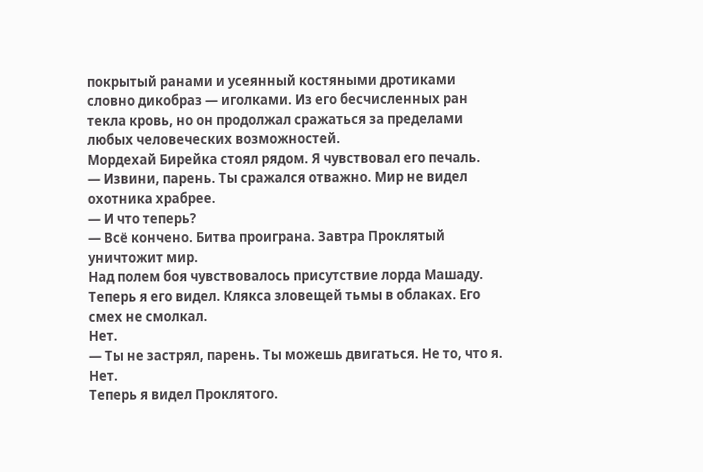покрытый ранами и усеянный костяными дротиками словно дикобраз — иголками. Из его бесчисленных ран текла кровь, но он продолжал сражаться за пределами любых человеческих возможностей.
Мордехай Бирейка стоял рядом. Я чувствовал его печаль.
— Извини, парень. Ты сражался отважно. Мир не видел охотника храбрее.
— И что теперь?
— Всё кончено. Битва проиграна. Завтра Проклятый уничтожит мир.
Над полем боя чувствовалось присутствие лорда Машаду. Теперь я его видел. Клякса зловещей тьмы в облаках. Его смех не смолкал.
Нет.
— Ты не застрял, парень. Ты можешь двигаться. Не то, что я.
Нет.
Теперь я видел Проклятого.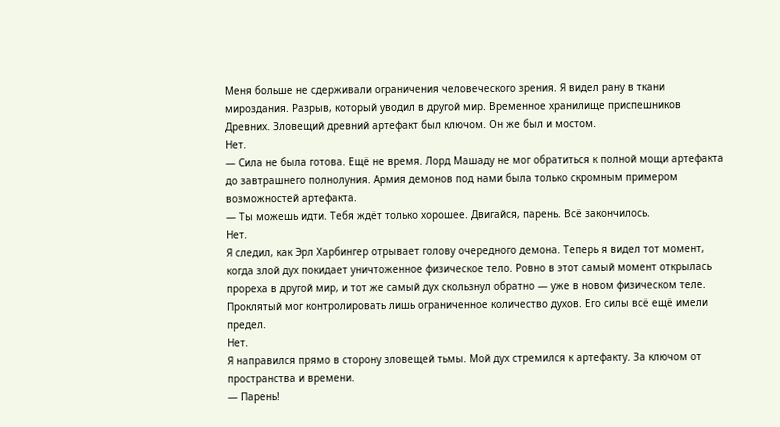Меня больше не сдерживали ограничения человеческого зрения. Я видел рану в ткани мироздания. Разрыв, который уводил в другой мир. Временное хранилище приспешников Древних. Зловещий древний артефакт был ключом. Он же был и мостом.
Нет.
— Сила не была готова. Ещё не время. Лорд Машаду не мог обратиться к полной мощи артефакта до завтрашнего полнолуния. Армия демонов под нами была только скромным примером возможностей артефакта.
— Ты можешь идти. Тебя ждёт только хорошее. Двигайся, парень. Всё закончилось.
Нет.
Я следил, как Эрл Харбингер отрывает голову очередного демона. Теперь я видел тот момент, когда злой дух покидает уничтоженное физическое тело. Ровно в этот самый момент открылась прореха в другой мир, и тот же самый дух скользнул обратно — уже в новом физическом теле.
Проклятый мог контролировать лишь ограниченное количество духов. Его силы всё ещё имели предел.
Нет.
Я направился прямо в сторону зловещей тьмы. Мой дух стремился к артефакту. За ключом от пространства и времени.
— Парень!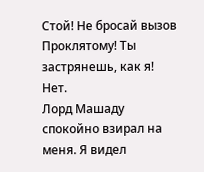Стой! Не бросай вызов Проклятому! Ты застрянешь, как я!
Нет.
Лорд Машаду спокойно взирал на меня. Я видел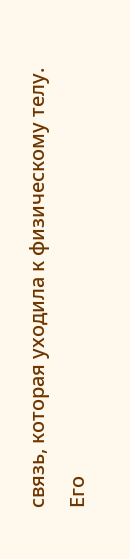связь, которая уходила к физическому телу. Его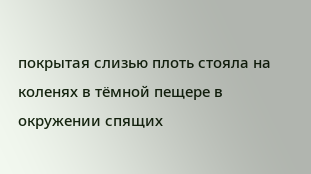покрытая слизью плоть стояла на коленях в тёмной пещере в окружении спящих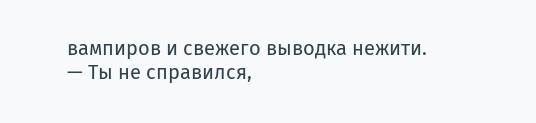вампиров и свежего выводка нежити.
— Ты не справился,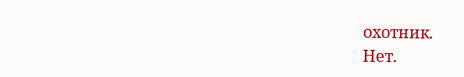охотник.
Нет.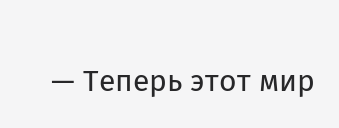— Теперь этот мир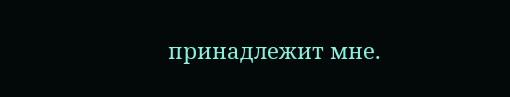принадлежит мне.